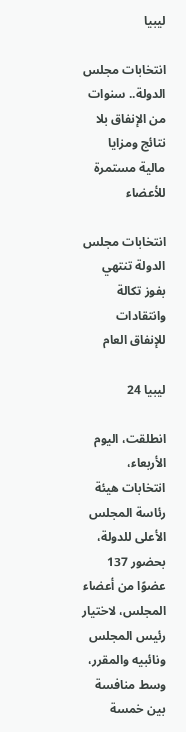ليبيا

انتخابات مجلس الدولة.. سنوات من الإنفاق بلا نتائج ومزايا مالية مستمرة للأعضاء

انتخابات مجلس الدولة تنتهي بفوز تكالة وانتقادات للإنفاق العام

ليبيا 24

انطلقت، اليوم الأربعاء، انتخابات هيئة رئاسة المجلس الأعلى للدولة، بحضور 137 عضوًا من أعضاء المجلس، لاختيار رئيس المجلس ونائبيه والمقرر، وسط منافسة بين خمسة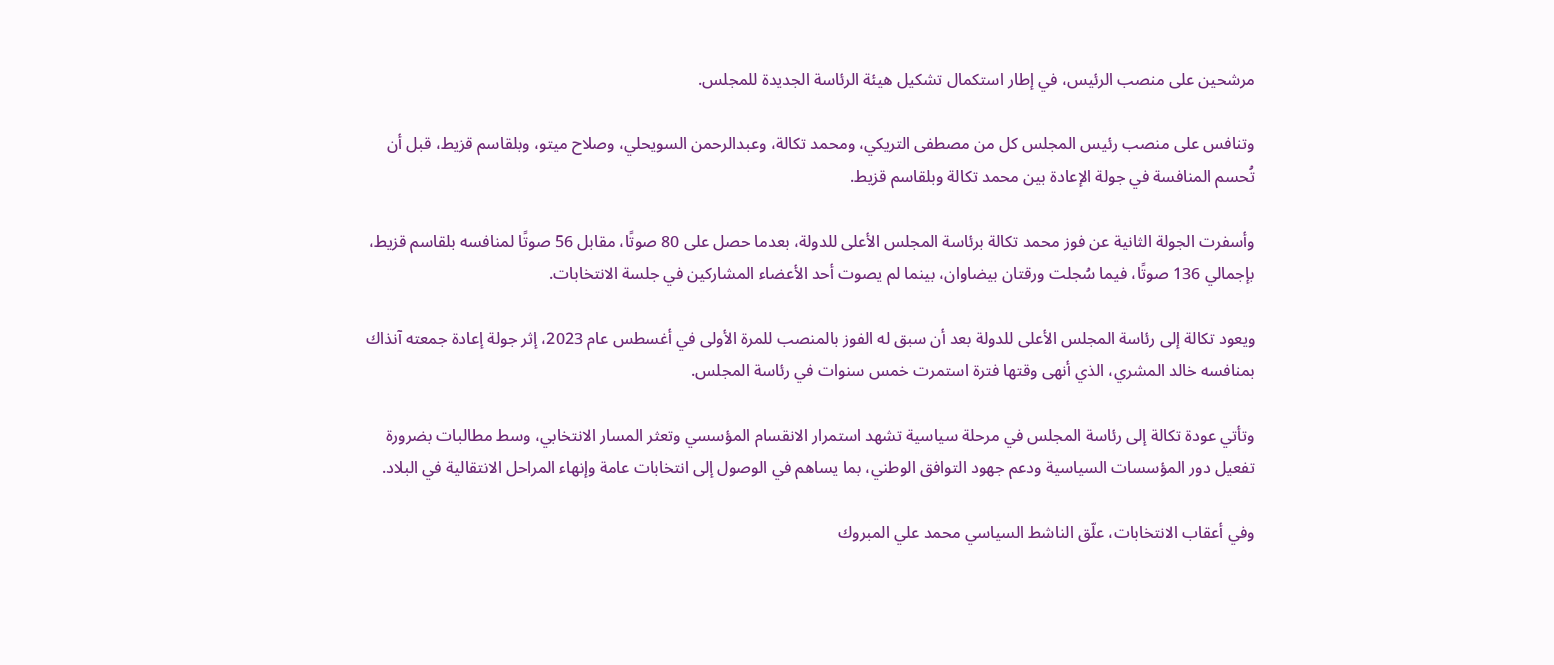مرشحين على منصب الرئيس، في إطار استكمال تشكيل هيئة الرئاسة الجديدة للمجلس.

وتنافس على منصب رئيس المجلس كل من مصطفى التريكي، ومحمد تكالة، وعبدالرحمن السويحلي، وصلاح ميتو، وبلقاسم قزيط، قبل أن تُحسم المنافسة في جولة الإعادة بين محمد تكالة وبلقاسم قزيط.

وأسفرت الجولة الثانية عن فوز محمد تكالة برئاسة المجلس الأعلى للدولة، بعدما حصل على 80 صوتًا، مقابل 56 صوتًا لمنافسه بلقاسم قزيط، بإجمالي 136 صوتًا، فيما سُجلت ورقتان بيضاوان، بينما لم يصوت أحد الأعضاء المشاركين في جلسة الانتخابات.

ويعود تكالة إلى رئاسة المجلس الأعلى للدولة بعد أن سبق له الفوز بالمنصب للمرة الأولى في أغسطس عام 2023، إثر جولة إعادة جمعته آنذاك بمنافسه خالد المشري، الذي أنهى وقتها فترة استمرت خمس سنوات في رئاسة المجلس.

وتأتي عودة تكالة إلى رئاسة المجلس في مرحلة سياسية تشهد استمرار الانقسام المؤسسي وتعثر المسار الانتخابي، وسط مطالبات بضرورة تفعيل دور المؤسسات السياسية ودعم جهود التوافق الوطني، بما يساهم في الوصول إلى انتخابات عامة وإنهاء المراحل الانتقالية في البلاد.

وفي أعقاب الانتخابات، علّق الناشط السياسي محمد علي المبروك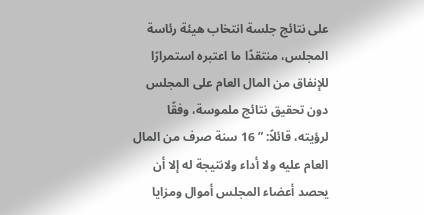على نتائج جلسة انتخاب هيئة رئاسة المجلس، منتقدًا ما اعتبره استمرارًا للإنفاق من المال العام على المجلس دون تحقيق نتائج ملموسة، وفقًا لرؤيته، قائلاً: ” 16 سنة صرف من المال العام عليه ولا أداء ولانتيجة له إلا أن يحصد أعضاء المجلس أموال ومزايا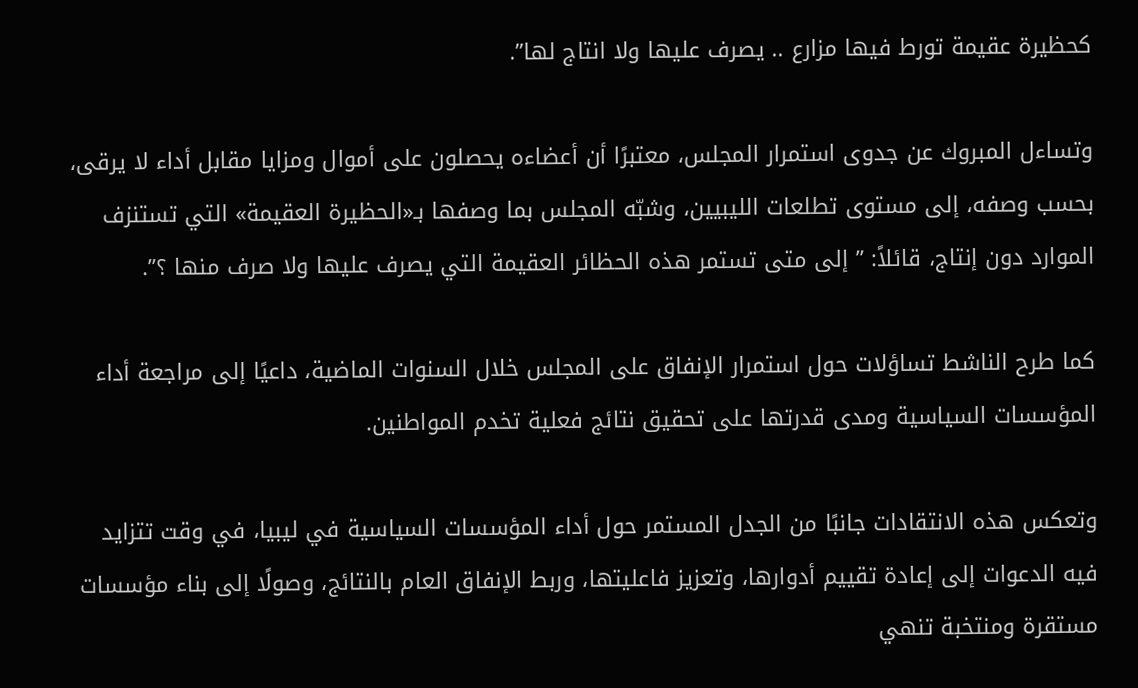كحظيرة عقيمة تورط فيها مزارع .. يصرف عليها ولا انتاج لها”.

وتساءل المبروك عن جدوى استمرار المجلس، معتبرًا أن أعضاءه يحصلون على أموال ومزايا مقابل أداء لا يرقى، بحسب وصفه، إلى مستوى تطلعات الليبيين، وشبّه المجلس بما وصفها بـ«الحظيرة العقيمة» التي تستنزف الموارد دون إنتاج، قائلاً: ” إلى متى تستمر هذه الحظائر العقيمة التي يصرف عليها ولا صرف منها ؟”.

كما طرح الناشط تساؤلات حول استمرار الإنفاق على المجلس خلال السنوات الماضية، داعيًا إلى مراجعة أداء المؤسسات السياسية ومدى قدرتها على تحقيق نتائج فعلية تخدم المواطنين.

وتعكس هذه الانتقادات جانبًا من الجدل المستمر حول أداء المؤسسات السياسية في ليبيا، في وقت تتزايد فيه الدعوات إلى إعادة تقييم أدوارها، وتعزيز فاعليتها، وربط الإنفاق العام بالنتائج، وصولًا إلى بناء مؤسسات مستقرة ومنتخبة تنهي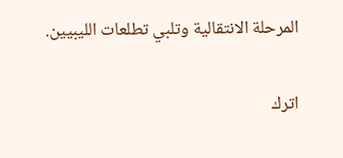المرحلة الانتقالية وتلبي تطلعات الليبيين.

اترك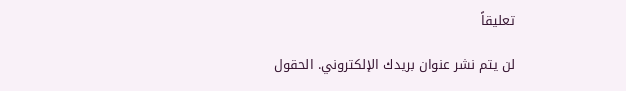تعليقاً

لن يتم نشر عنوان بريدك الإلكتروني. الحقول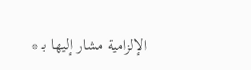الإلزامية مشار إليها بـ *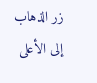زر الذهاب إلى الأعلى